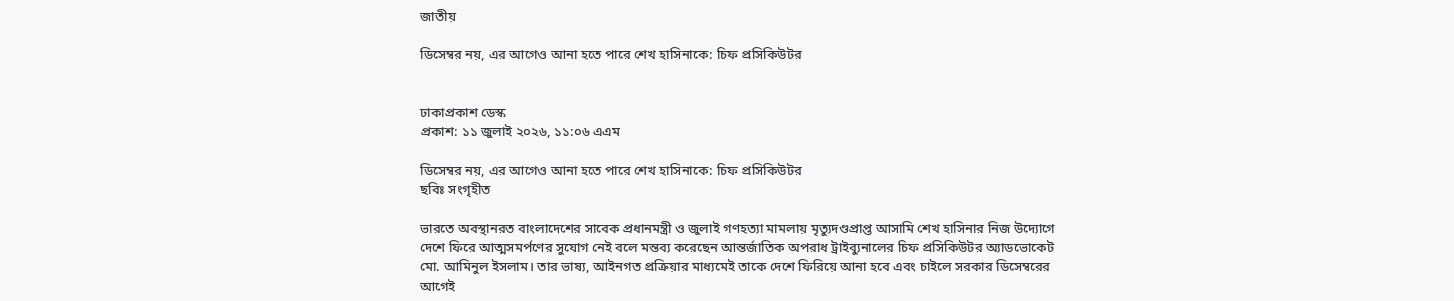জাতীয়

ডিসেম্বর নয়, এর আগেও আনা হতে পারে শেখ হাসিনাকে: চিফ প্রসিকিউটর


ঢাকাপ্রকাশ ডেস্ক
প্রকাশ: ১১ জুলাই ২০২৬, ১১:০৬ এএম

ডিসেম্বর নয়, এর আগেও আনা হতে পারে শেখ হাসিনাকে: চিফ প্রসিকিউটর
ছবিঃ সংগৃহীত

ভারতে অবস্থানরত বাংলাদেশের সাবেক প্রধানমন্ত্রী ও জুলাই গণহত্যা মামলায় মৃত্যুদণ্ডপ্রাপ্ত আসামি শেখ হাসিনার নিজ উদ্যোগে দেশে ফিরে আত্মসমর্পণের সুযোগ নেই বলে মন্তব্য করেছেন আন্তর্জাতিক অপরাধ ট্রাইব্যুনালের চিফ প্রসিকিউটর অ্যাডভোকেট মো. আমিনুল ইসলাম। তার ভাষ্য, আইনগত প্রক্রিয়ার মাধ্যমেই তাকে দেশে ফিরিয়ে আনা হবে এবং চাইলে সরকার ডিসেম্বরের আগেই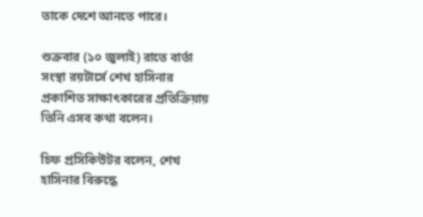তাকে দেশে আনতে পারে।

শুক্রবার (১০ জুলাই) রাতে বার্তা সংস্থা রয়টার্সে শেখ হাসিনার প্রকাশিত সাক্ষাৎকারের প্রতিক্রিয়ায় তিনি এসব কথা বলেন।

চিফ প্রসিকিউটর বলেন, শেখ হাসিনার বিরুদ্ধে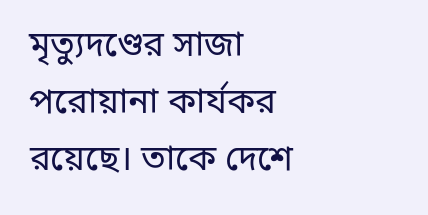মৃত্যুদণ্ডের সাজা পরোয়ানা কার্যকর রয়েছে। তাকে দেশে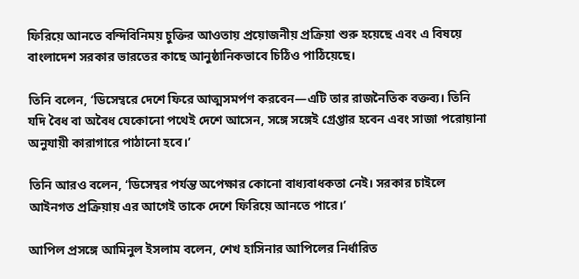ফিরিয়ে আনতে বন্দিবিনিময় চুক্তির আওতায় প্রয়োজনীয় প্রক্রিয়া শুরু হয়েছে এবং এ বিষয়ে বাংলাদেশ সরকার ভারতের কাছে আনুষ্ঠানিকভাবে চিঠিও পাঠিয়েছে।

তিনি বলেন, ‘ডিসেম্বরে দেশে ফিরে আত্মসমর্পণ করবেন—এটি তার রাজনৈতিক বক্তব্য। তিনি যদি বৈধ বা অবৈধ যেকোনো পথেই দেশে আসেন, সঙ্গে সঙ্গেই গ্রেপ্তার হবেন এবং সাজা পরোয়ানা অনুযায়ী কারাগারে পাঠানো হবে।’

তিনি আরও বলেন, ‘ডিসেম্বর পর্যন্ত অপেক্ষার কোনো বাধ্যবাধকতা নেই। সরকার চাইলে আইনগত প্রক্রিয়ায় এর আগেই তাকে দেশে ফিরিয়ে আনতে পারে।’

আপিল প্রসঙ্গে আমিনুল ইসলাম বলেন, শেখ হাসিনার আপিলের নির্ধারিত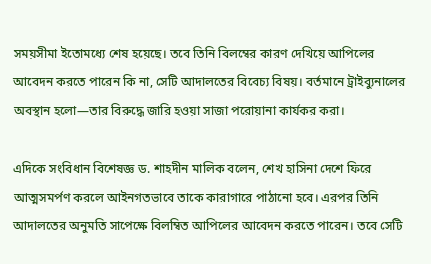সময়সীমা ইতোমধ্যে শেষ হয়েছে। তবে তিনি বিলম্বের কারণ দেখিয়ে আপিলের আবেদন করতে পারেন কি না, সেটি আদালতের বিবেচ্য বিষয়। বর্তমানে ট্রাইব্যুনালের অবস্থান হলো—তার বিরুদ্ধে জারি হওয়া সাজা পরোয়ানা কার্যকর করা।

এদিকে সংবিধান বিশেষজ্ঞ ড. শাহদীন মালিক বলেন, শেখ হাসিনা দেশে ফিরে আত্মসমর্পণ করলে আইনগতভাবে তাকে কারাগারে পাঠানো হবে। এরপর তিনি আদালতের অনুমতি সাপেক্ষে বিলম্বিত আপিলের আবেদন করতে পারেন। তবে সেটি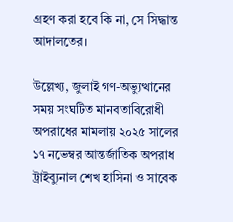গ্রহণ করা হবে কি না, সে সিদ্ধান্ত আদালতের।

উল্লেখ্য, জুলাই গণ-অভ্যুত্থানের সময় সংঘটিত মানবতাবিরোধী অপরাধের মামলায় ২০২৫ সালের ১৭ নভেম্বর আন্তর্জাতিক অপরাধ ট্রাইব্যুনাল শেখ হাসিনা ও সাবেক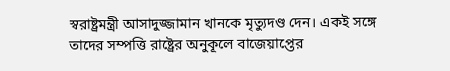স্বরাষ্ট্রমন্ত্রী আসাদুজ্জামান খানকে মৃত্যুদণ্ড দেন। একই সঙ্গে তাদের সম্পত্তি রাষ্ট্রের অনুকূলে বাজেয়াপ্তের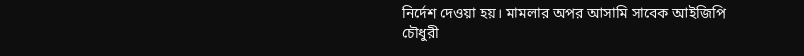নির্দেশ দেওয়া হয়। মামলার অপর আসামি সাবেক আইজিপি চৌধুরী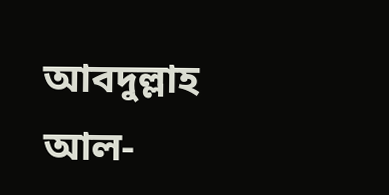আবদুল্লাহ আল-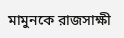মামুনকে রাজসাক্ষী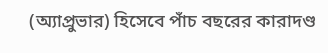(অ্যাপ্রুভার) হিসেবে পাঁচ বছরের কারাদণ্ড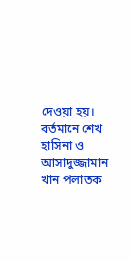দেওয়া হয়। বর্তমানে শেখ হাসিনা ও আসাদুজ্জামান খান পলাতক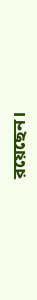রয়েছেন।